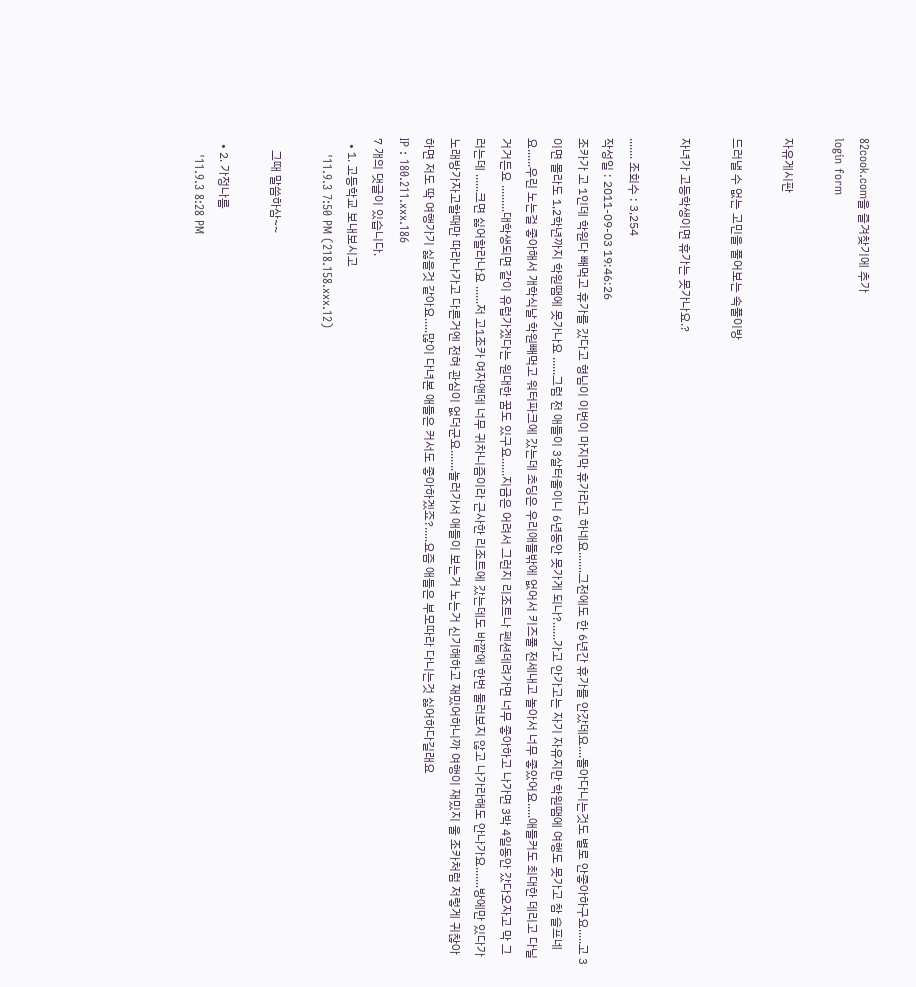82cook.com을 즐겨찾기에 추가
login form

자유게시판

드러낼 수 없는 고민을 풀어보는 속풀이방

자녀가 고등학생이면 휴가는 못가나요.?

....... 조회수 : 3,254
작성일 : 2011-09-03 19:46:26
조카가 고 1인데 학원다 빼먹고 휴가를 갔다고 형님이 이번이 마지막 휴가라고 하네요.......그전에도 한 6년간 휴가를 안갔데요....돌아다니는것도 별로 안좋아하구요.....고 3이면 몰라도 1,2학년까지 학원땜에 못가나요 ......그럼 전 애들이 3살터울이니 6년동안 못가게 되나?......가고 안가고는 자기 자유지만 학원땜에 여행도 못가고 참 슬프네요......우린 노는걸 좋아해서 개학식날 학원빼먹고 워터파크에 갔는데 초딩은 우리애들밖에 없어서 키즈풀 전세내고 놀아서 너무 좋았어요.....애들커도 최대한 데리고 다닐거거든요 .........대학생되면 같이 유럽가겠다는 원대한 꿈도 있구요......지금은 어려서 그런지 리조트나 펜션데려가면 너무 좋아하고 나가면 3박 4일동안 갔다오자고 막 그러는데 ......크면 싫어할라나요 ......저 고1조카 여자앤데 너무 귀차니즘이라 근사한 리조트에 갔는데도 바깥에 한번 둘러보지 않고 나가라해도 안나가요.......방에만 있다가 노래방가자고할때만 따라나가고 다른거엔 전혀 관심이 없더군요.......놀러가서 애들이 보는거 노는거 신기해하고 재밌어하니까 여행이 재밌지 울 조카처럼 저렇게 귀찮아하면 저도 딱 여행가기 싫을것 같아요.....많이 다녀본 애들은 커서도 좋아하겠죠?.....요즘 애들은 부모따라 다니는것 싫어하다길래요
IP : 180.211.xxx.186
7 개의 댓글이 있습니다.
  • 1. 고등학교 보내보시고
    '11.9.3 7:50 PM (218.158.xxx.12)

    그때 말씀하삼~~

  • 2. 가정나름
    '11.9.3 8:28 PM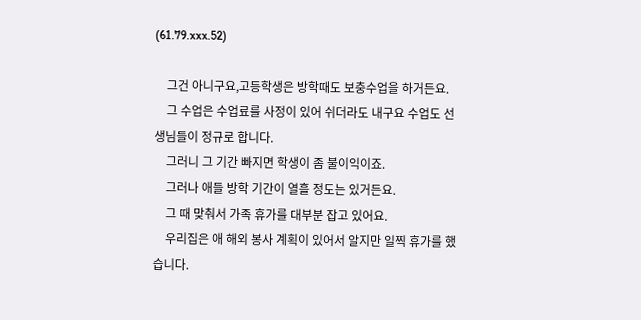(61.79.xxx.52)

    그건 아니구요,고등학생은 방학때도 보충수업을 하거든요.
    그 수업은 수업료를 사정이 있어 쉬더라도 내구요 수업도 선생님들이 정규로 합니다.
    그러니 그 기간 빠지면 학생이 좀 불이익이죠.
    그러나 애들 방학 기간이 열흘 정도는 있거든요.
    그 때 맞춰서 가족 휴가를 대부분 잡고 있어요.
    우리집은 애 해외 봉사 계획이 있어서 알지만 일찍 휴가를 했습니다.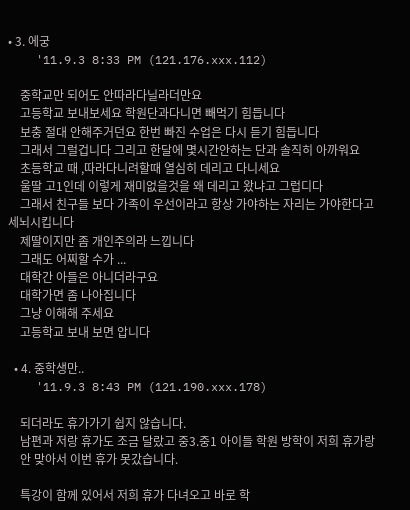• 3. 에궁
    '11.9.3 8:33 PM (121.176.xxx.112)

    중학교만 되어도 안따라다닐라더만요
    고등학교 보내보세요 학원단과다니면 빼먹기 힘듭니다
    보충 절대 안해주거던요 한번 빠진 수업은 다시 듣기 힘듭니다
    그래서 그럴겁니다 그리고 한달에 몇시간안하는 단과 솔직히 아까워요
    초등학교 때 ,따라다니려할때 열심히 데리고 다니세요
    울딸 고1인데 이렇게 재미없을것을 왜 데리고 왔냐고 그럽디다
    그래서 친구들 보다 가족이 우선이라고 항상 가야하는 자리는 가야한다고 세뇌시킵니다
    제딸이지만 좀 개인주의라 느낍니다
    그래도 어찌할 수가 ...
    대학간 아들은 아니더라구요
    대학가면 좀 나아집니다
    그냥 이해해 주세요
    고등학교 보내 보면 압니다

  • 4. 중학생만..
    '11.9.3 8:43 PM (121.190.xxx.178)

    되더라도 휴가가기 쉽지 않습니다.
    남편과 저랑 휴가도 조금 달랐고 중3.중1 아이들 학원 방학이 저희 휴가랑
    안 맞아서 이번 휴가 못갔습니다.

    특강이 함께 있어서 저희 휴가 다녀오고 바로 학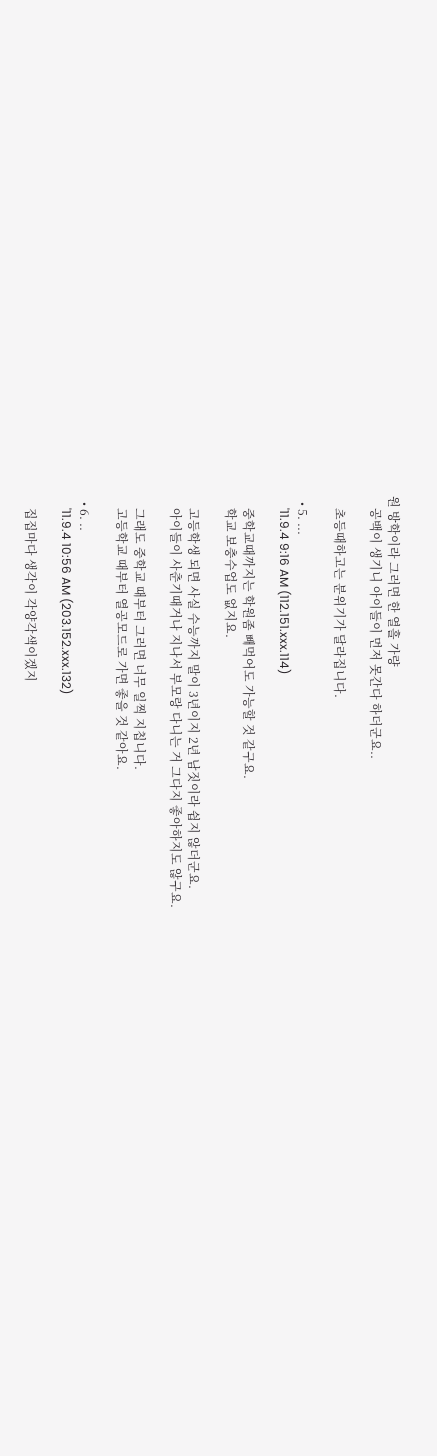원 방학이라 그러면 한 열흘 가량
    공백이 생기니 아이들이 먼저 못간다 하더군요..

    초등때하고는 분위기가 달라집니다.

  • 5. ...
    '11.9.4 9:16 AM (112.151.xxx.114)

    중학교때까지는 학원좀 빼먹어도 가능할 것 같구요.
    학교 보충수업도 없지요.

    고등학생 되면 사실 수능까지 말이 3년이지 2년 남짓이라 쉽지 않더군요.
    아이들이 사춘기때거나 지나서 부모랑 다니는 거 그다지 좋아하지도 않구요.

    그래도 중학교 때부터 그러면 너무 일찍 지칩니다.
    고등학교 때부터 열공모드로 가면 좋을 것 같아요.

  • 6. ..
    '11.9.4 10:56 AM (203.152.xxx.132)

    집집마다 생각이 각양각색이겠지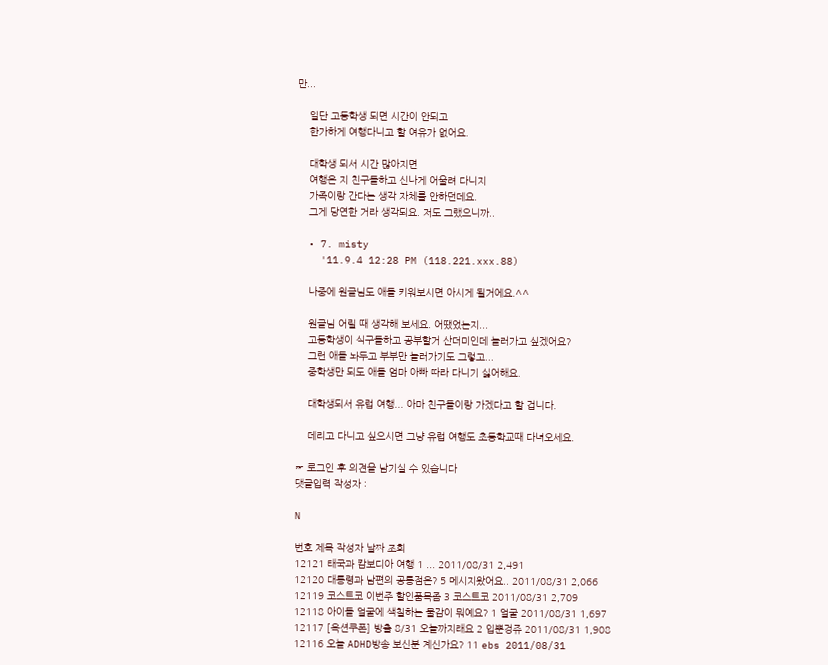만...

    일단 고등학생 되면 시간이 안되고
    한가하게 여행다니고 할 여유가 없어요.

    대학생 되서 시간 많아지면
    여행은 지 친구들하고 신나게 어울려 다니지
    가족이랑 간다는 생각 자체를 안하던데요.
    그게 당연한 거라 생각되요. 저도 그랬으니까..

  • 7. misty
    '11.9.4 12:28 PM (118.221.xxx.88)

    나중에 원글님도 애들 키워보시면 아시게 될거에요.^^

    원글님 어릴 때 생각해 보세요. 어땠었는지...
    고등학생이 식구들하고 공부할거 산더미인데 놀러가고 싶겠어요?
    그런 애들 놔두고 부부만 놀러가기도 그렇고...
    중학생만 되도 애들 엄마 아빠 따라 다니기 싫어해요.

    대학생되서 유럽 여행... 아마 친구들이랑 가겠다고 할 겁니다.

    데리고 다니고 싶으시면 그냥 유럽 여행도 초등학교때 다녀오세요.

☞ 로그인 후 의견을 남기실 수 있습니다
댓글입력 작성자 :

N

번호 제목 작성자 날짜 조회
12121 태국과 캄보디아 여행 1 ... 2011/08/31 2,491
12120 대통령과 남편의 공통점은? 5 메시지왔어요.. 2011/08/31 2,066
12119 코스트코 이번주 할인품목좀 3 코스트코 2011/08/31 2,709
12118 아이들 얼굴에 색칠하는 물감이 뭐예요? 1 얼굴 2011/08/31 1,697
12117 [옥션쿠폰] 방출 8/31 오늘까지래요 2 입뿐겅쥬 2011/08/31 1,908
12116 오늘 ADHD방송 보신분 계신가요? 11 ebs 2011/08/31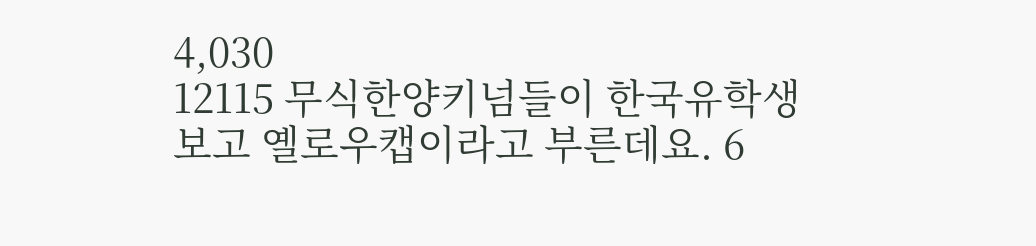4,030
12115 무식한양키넘들이 한국유학생보고 옐로우캡이라고 부른데요. 6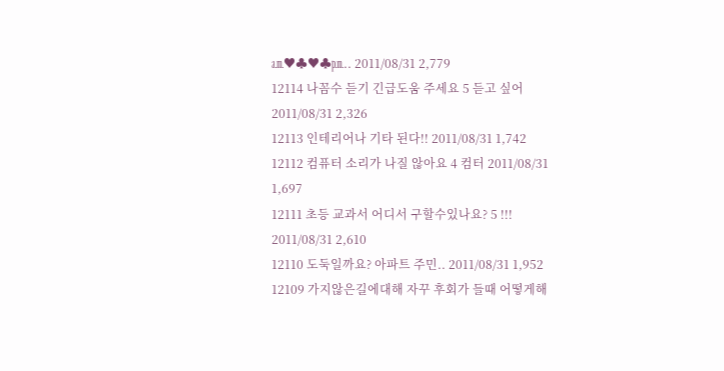㏂♥♣♥♣㏘.. 2011/08/31 2,779
12114 나꼼수 듣기 긴급도움 주세요 5 듣고 싶어 2011/08/31 2,326
12113 인테리어나 기타 된다!! 2011/08/31 1,742
12112 컴퓨터 소리가 나질 않아요 4 컴터 2011/08/31 1,697
12111 초등 교과서 어디서 구할수있나요? 5 !!! 2011/08/31 2,610
12110 도둑일까요? 아파트 주민.. 2011/08/31 1,952
12109 가지않은길에대해 자꾸 후회가 들때 어떻게해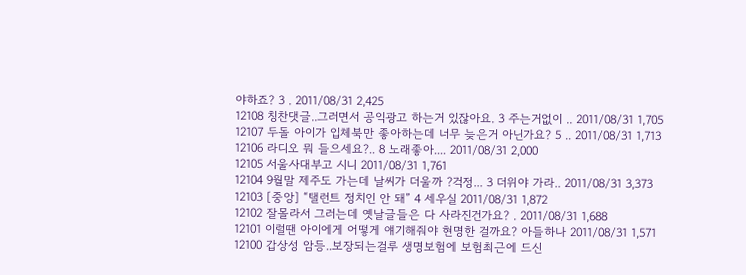야하죠? 3 . 2011/08/31 2,425
12108 칭찬댓글..그러면서 공익광고 하는거 있잖아요. 3 주는거없이 .. 2011/08/31 1,705
12107 두돌 아이가 입체북만 좋아하는데 너무 늦은거 아닌가요? 5 .. 2011/08/31 1,713
12106 라디오 뭐 들으세요?.. 8 노래좋아.... 2011/08/31 2,000
12105 서울사대부고 시니 2011/08/31 1,761
12104 9월말 제주도 가는데 날씨가 더울까 ?걱정... 3 더위야 가라.. 2011/08/31 3,373
12103 [중앙] “탤런트 정치인 안 돼” 4 세우실 2011/08/31 1,872
12102 잘몰라서 그러는데 옛날글들은 다 사라진건가요? . 2011/08/31 1,688
12101 이럴땐 아이에게 어떻게 얘기해줘야 현명한 걸까요? 아들하나 2011/08/31 1,571
12100 갑상성 암등..보장되는걸루 생명보험에 보험최근에 드신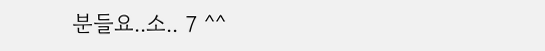분들요..소.. 7 ^^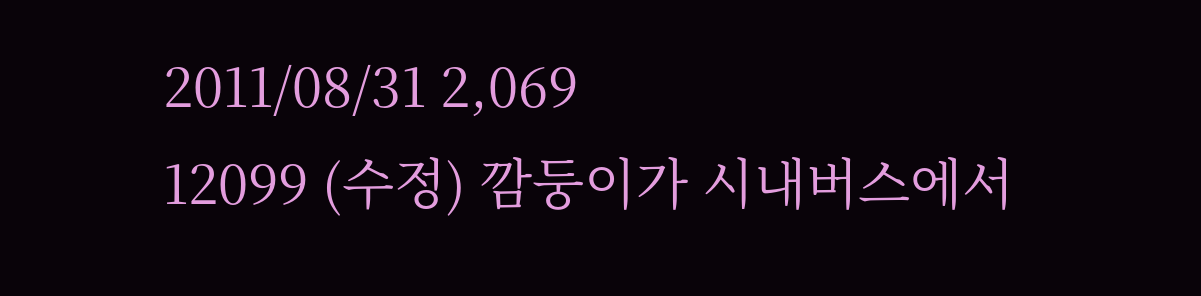2011/08/31 2,069
12099 (수정) 깜둥이가 시내버스에서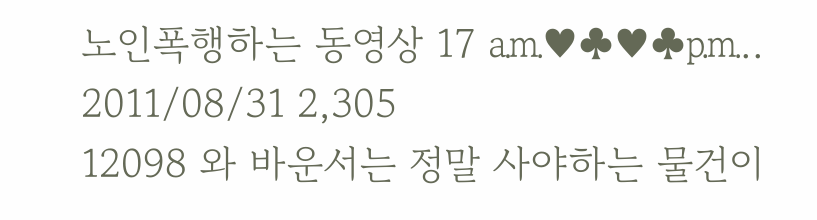노인폭행하는 동영상 17 ㏂♥♣♥♣㏘.. 2011/08/31 2,305
12098 와 바운서는 정말 사야하는 물건이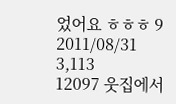었어요 ㅎㅎㅎ 9 2011/08/31 3,113
12097 웃집에서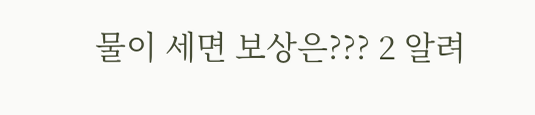물이 세면 보상은??? 2 알려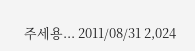주세용... 2011/08/31 2,024